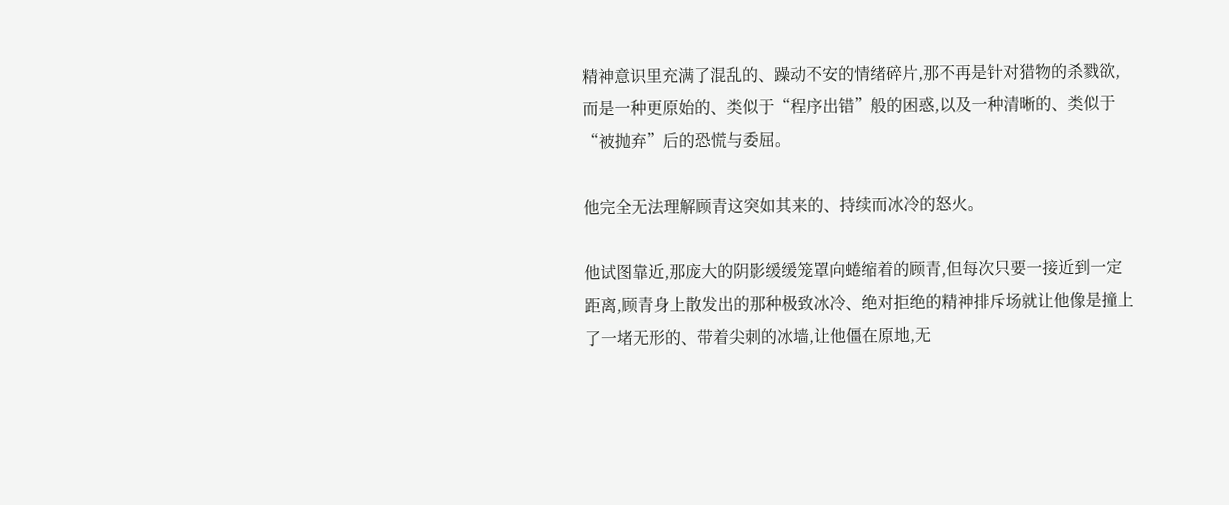精神意识里充满了混乱的、躁动不安的情绪碎片,那不再是针对猎物的杀戮欲,而是一种更原始的、类似于“程序出错”般的困惑,以及一种清晰的、类似于“被抛弃”后的恐慌与委屈。

他完全无法理解顾青这突如其来的、持续而冰冷的怒火。

他试图靠近,那庞大的阴影缓缓笼罩向蜷缩着的顾青,但每次只要一接近到一定距离,顾青身上散发出的那种极致冰冷、绝对拒绝的精神排斥场就让他像是撞上了一堵无形的、带着尖刺的冰墙,让他僵在原地,无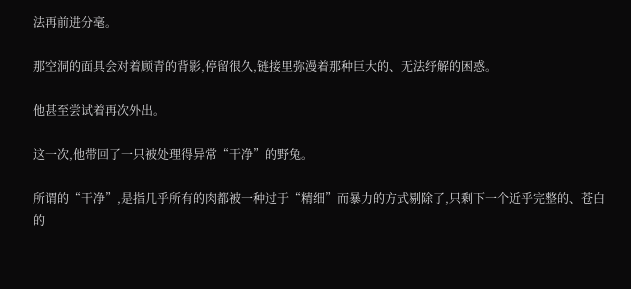法再前进分毫。

那空洞的面具会对着顾青的背影,停留很久,链接里弥漫着那种巨大的、无法纾解的困惑。

他甚至尝试着再次外出。

这一次,他带回了一只被处理得异常“干净”的野兔。

所谓的“干净”,是指几乎所有的肉都被一种过于“精细”而暴力的方式剔除了,只剩下一个近乎完整的、苍白的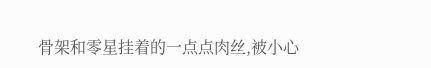骨架和零星挂着的一点点肉丝,被小心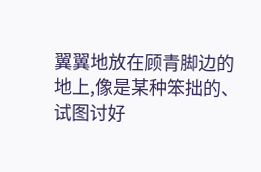翼翼地放在顾青脚边的地上,像是某种笨拙的、试图讨好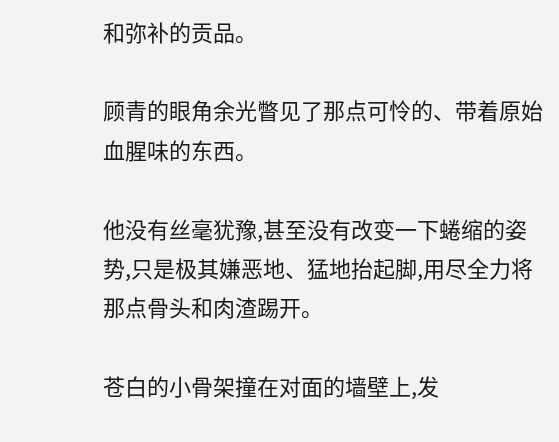和弥补的贡品。

顾青的眼角余光瞥见了那点可怜的、带着原始血腥味的东西。

他没有丝毫犹豫,甚至没有改变一下蜷缩的姿势,只是极其嫌恶地、猛地抬起脚,用尽全力将那点骨头和肉渣踢开。

苍白的小骨架撞在对面的墙壁上,发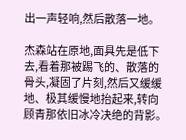出一声轻响,然后散落一地。

杰森站在原地,面具先是低下去,看着那被踢飞的、散落的骨头,凝固了片刻,然后又缓缓地、极其缓慢地抬起来,转向顾青那依旧冰冷决绝的背影。